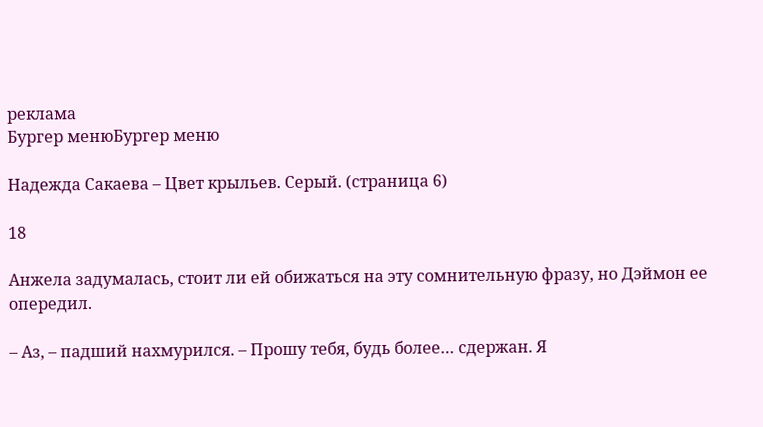реклама
Бургер менюБургер меню

Надежда Сакаева – Цвет крыльев. Серый. (страница 6)

18

Анжела задумалась, стоит ли ей обижаться на эту сомнительную фразу, но Дэймон ее опередил.

– Аз, – падший нахмурился. – Прошу тебя, будь более… сдержан. Я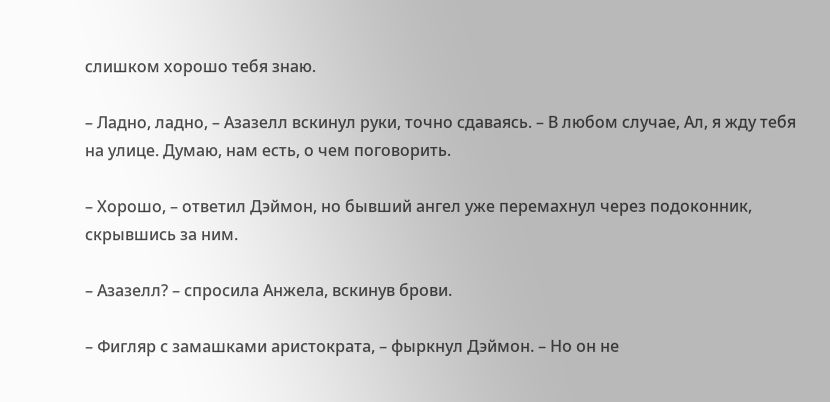слишком хорошо тебя знаю.

– Ладно, ладно, – Азазелл вскинул руки, точно сдаваясь. – В любом случае, Ал, я жду тебя на улице. Думаю, нам есть, о чем поговорить.

– Хорошо, – ответил Дэймон, но бывший ангел уже перемахнул через подоконник, скрывшись за ним.

– Азазелл? – спросила Анжела, вскинув брови.

– Фигляр с замашками аристократа, – фыркнул Дэймон. – Но он не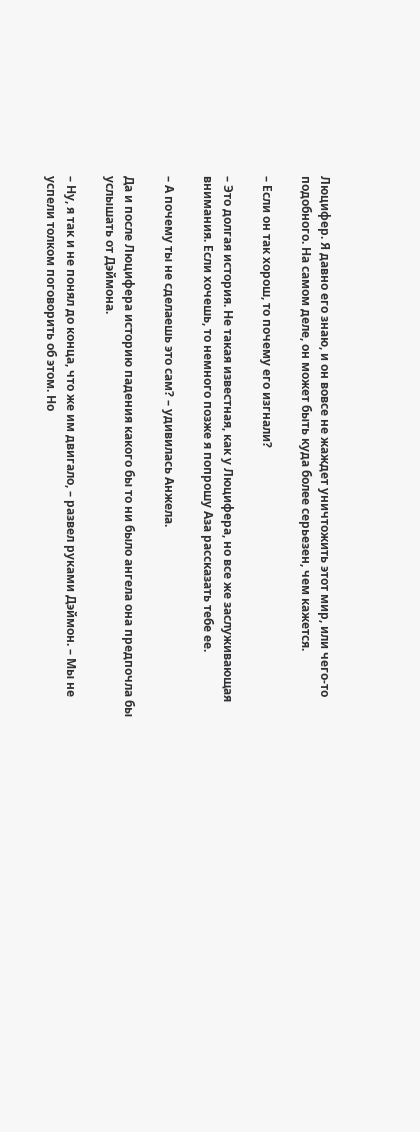Люцифер. Я давно его знаю, и он вовсе не жаждет уничтожить этот мир, или чего-то подобного. На самом деле, он может быть куда более серьезен, чем кажется.

– Если он так хорош, то почему его изгнали?

– Это долгая история. Не такая известная, как у Люцифера, но все же заслуживающая внимания. Если хочешь, то немного позже я попрошу Аза рассказать тебе ее.

– А почему ты не сделаешь это сам? – удивилась Анжела.

Да и после Люцифера историю падения какого бы то ни было ангела она предпочла бы услышать от Дэймона.

– Ну, я так и не понял до конца, что же им двигало, – развел руками Дэймон. – Мы не успели толком поговорить об этом. Но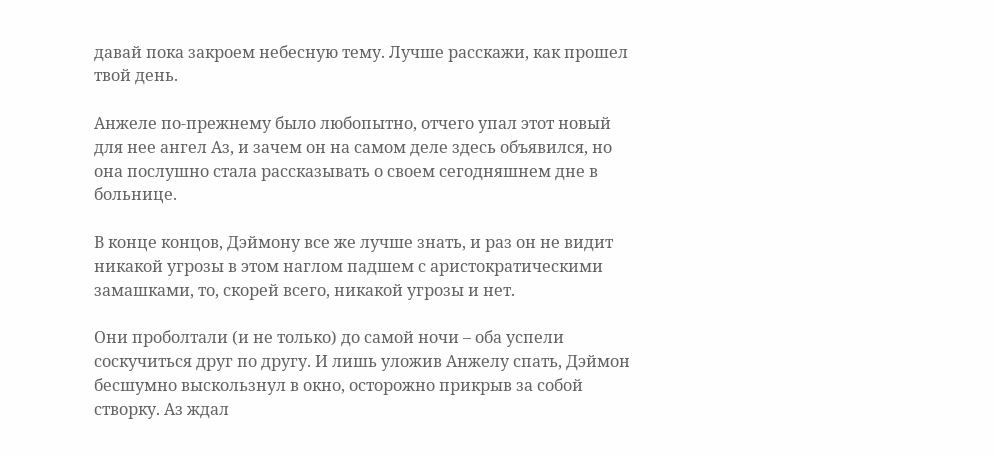давай пока закроем небесную тему. Лучше расскажи, как прошел твой день.

Анжеле по-прежнему было любопытно, отчего упал этот новый для нее ангел Аз, и зачем он на самом деле здесь объявился, но она послушно стала рассказывать о своем сегодняшнем дне в больнице.

В конце концов, Дэймону все же лучше знать, и раз он не видит никакой угрозы в этом наглом падшем с аристократическими замашками, то, скорей всего, никакой угрозы и нет.

Они проболтали (и не только) до самой ночи – оба успели соскучиться друг по другу. И лишь уложив Анжелу спать, Дэймон бесшумно выскользнул в окно, осторожно прикрыв за собой створку. Аз ждал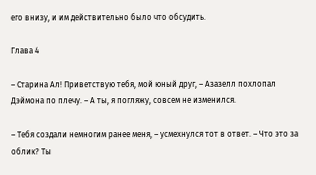его внизу, и им действительно было что обсудить.

Глава 4

– Старина Ал! Приветствую тебя, мой юный друг, – Азазелл похлопал Дэймона по плечу. – А ты, я погляжу, совсем не изменился.

– Тебя создали немногим ранее меня, – усмехнулся тот в ответ. – Что это за облик? Ты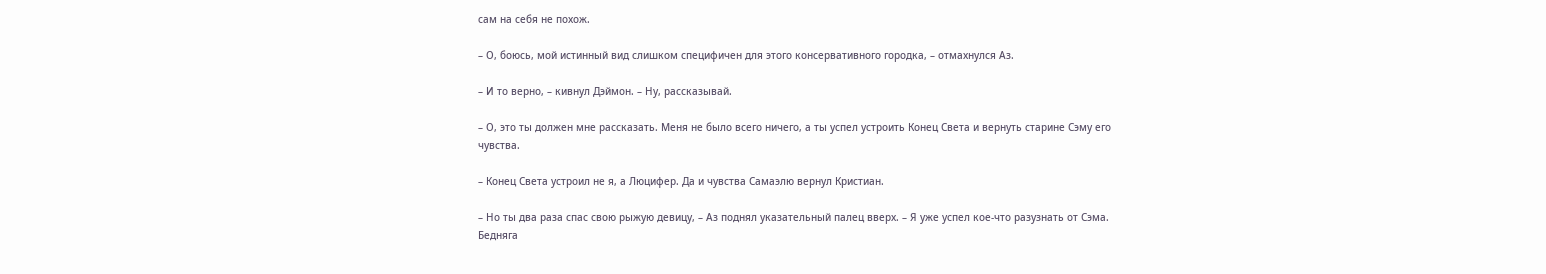сам на себя не похож.

– О, боюсь, мой истинный вид слишком специфичен для этого консервативного городка, – отмахнулся Аз.

– И то верно, – кивнул Дэймон. – Ну, рассказывай.

– О, это ты должен мне рассказать. Меня не было всего ничего, а ты успел устроить Конец Света и вернуть старине Сэму его чувства.

– Конец Света устроил не я, а Люцифер. Да и чувства Самаэлю вернул Кристиан.

– Но ты два раза спас свою рыжую девицу, – Аз поднял указательный палец вверх. – Я уже успел кое-что разузнать от Сэма. Бедняга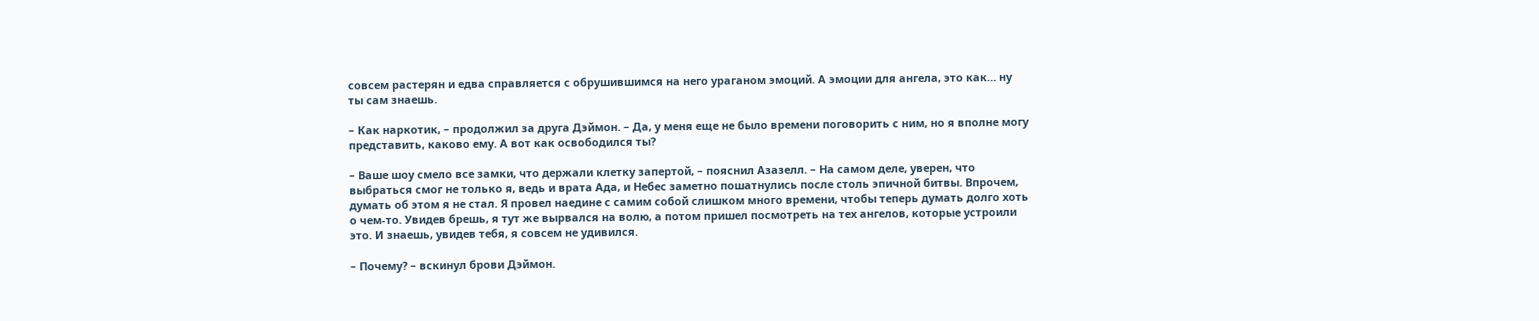совсем растерян и едва справляется с обрушившимся на него ураганом эмоций. А эмоции для ангела, это как… ну ты сам знаешь.

– Как наркотик, – продолжил за друга Дэймон. – Да, у меня еще не было времени поговорить с ним, но я вполне могу представить, каково ему. А вот как освободился ты?

– Ваше шоу смело все замки, что держали клетку запертой, – пояснил Азазелл. – На самом деле, уверен, что выбраться смог не только я, ведь и врата Ада, и Небес заметно пошатнулись после столь эпичной битвы. Впрочем, думать об этом я не стал. Я провел наедине с самим собой слишком много времени, чтобы теперь думать долго хоть о чем-то. Увидев брешь, я тут же вырвался на волю, а потом пришел посмотреть на тех ангелов, которые устроили это. И знаешь, увидев тебя, я совсем не удивился.

– Почему? – вскинул брови Дэймон.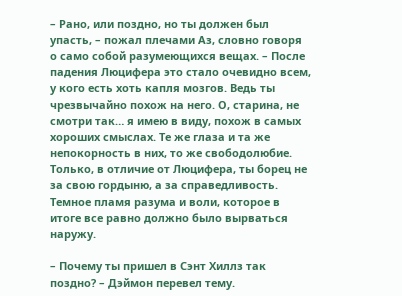– Рано, или поздно, но ты должен был упасть, – пожал плечами Аз, словно говоря о само собой разумеющихся вещах. – После падения Люцифера это стало очевидно всем, у кого есть хоть капля мозгов. Ведь ты чрезвычайно похож на него. О, старина, не смотри так… я имею в виду, похож в самых хороших смыслах. Те же глаза и та же непокорность в них, то же свободолюбие. Только, в отличие от Люцифера, ты борец не за свою гордыню, а за справедливость. Темное пламя разума и воли, которое в итоге все равно должно было вырваться наружу.

– Почему ты пришел в Сэнт Хиллз так поздно? – Дэймон перевел тему.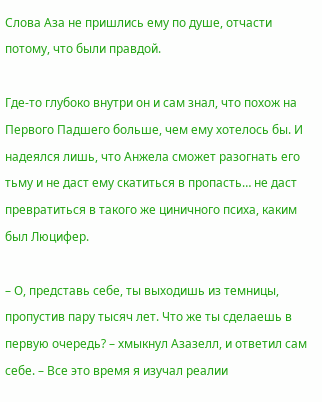Слова Аза не пришлись ему по душе, отчасти потому, что были правдой.

Где-то глубоко внутри он и сам знал, что похож на Первого Падшего больше, чем ему хотелось бы. И надеялся лишь, что Анжела сможет разогнать его тьму и не даст ему скатиться в пропасть… не даст превратиться в такого же циничного психа, каким был Люцифер.

– О, представь себе, ты выходишь из темницы, пропустив пару тысяч лет. Что же ты сделаешь в первую очередь? – хмыкнул Азазелл, и ответил сам себе. – Все это время я изучал реалии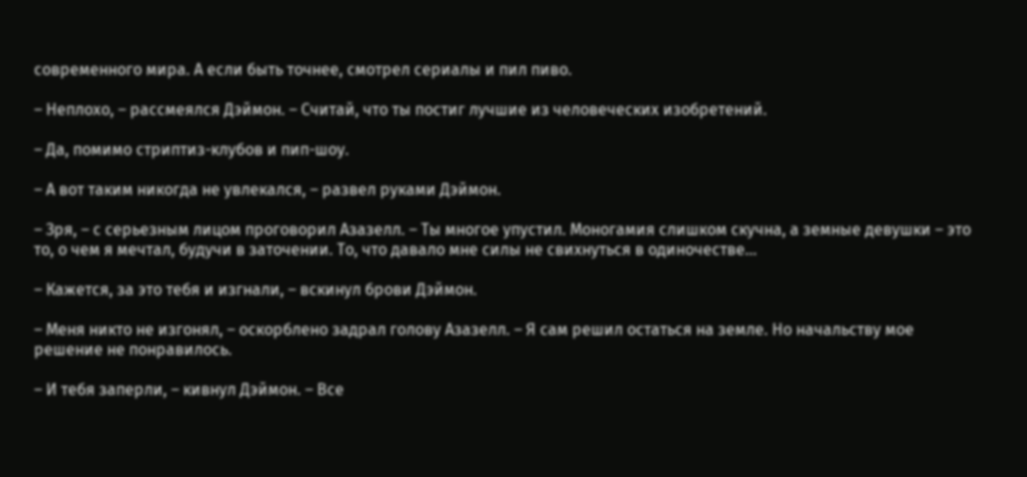современного мира. А если быть точнее, смотрел сериалы и пил пиво.

– Неплохо, – рассмеялся Дэймон. – Считай, что ты постиг лучшие из человеческих изобретений.

– Да, помимо стриптиз-клубов и пип-шоу.

– А вот таким никогда не увлекался, – развел руками Дэймон.

– Зря, – с серьезным лицом проговорил Азазелл. – Ты многое упустил. Моногамия слишком скучна, а земные девушки – это то, о чем я мечтал, будучи в заточении. То, что давало мне силы не свихнуться в одиночестве…

– Кажется, за это тебя и изгнали, – вскинул брови Дэймон.

– Меня никто не изгонял, – оскорблено задрал голову Азазелл. – Я сам решил остаться на земле. Но начальству мое решение не понравилось.

– И тебя заперли, – кивнул Дэймон. – Все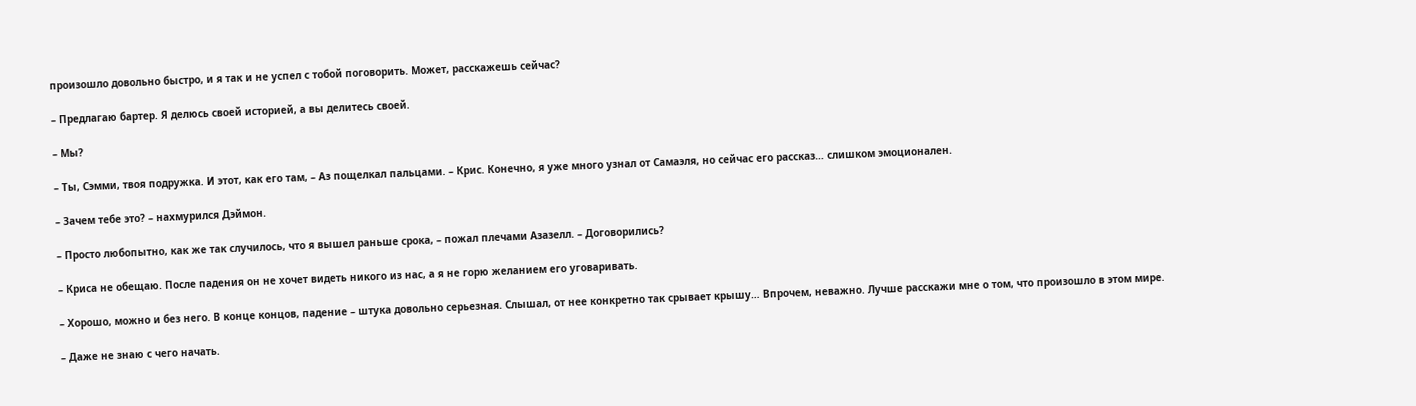произошло довольно быстро, и я так и не успел с тобой поговорить. Может, расскажешь сейчас?

– Предлагаю бартер. Я делюсь своей историей, а вы делитесь своей.

– Мы?

– Ты, Сэмми, твоя подружка. И этот, как его там, – Аз пощелкал пальцами. – Крис. Конечно, я уже много узнал от Самаэля, но сейчас его рассказ… слишком эмоционален.

– Зачем тебе это? – нахмурился Дэймон.

– Просто любопытно, как же так случилось, что я вышел раньше срока, – пожал плечами Азазелл. – Договорились?

– Криса не обещаю. После падения он не хочет видеть никого из нас, а я не горю желанием его уговаривать.

– Хорошо, можно и без него. В конце концов, падение – штука довольно серьезная. Слышал, от нее конкретно так срывает крышу… Впрочем, неважно. Лучше расскажи мне о том, что произошло в этом мире.

– Даже не знаю с чего начать.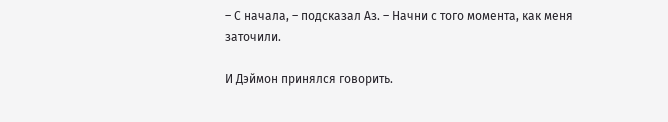– С начала, – подсказал Аз. – Начни с того момента, как меня заточили.

И Дэймон принялся говорить.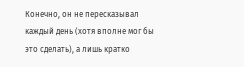Конечно, он не пересказывал каждый день (хотя вполне мог бы это сделать), а лишь кратко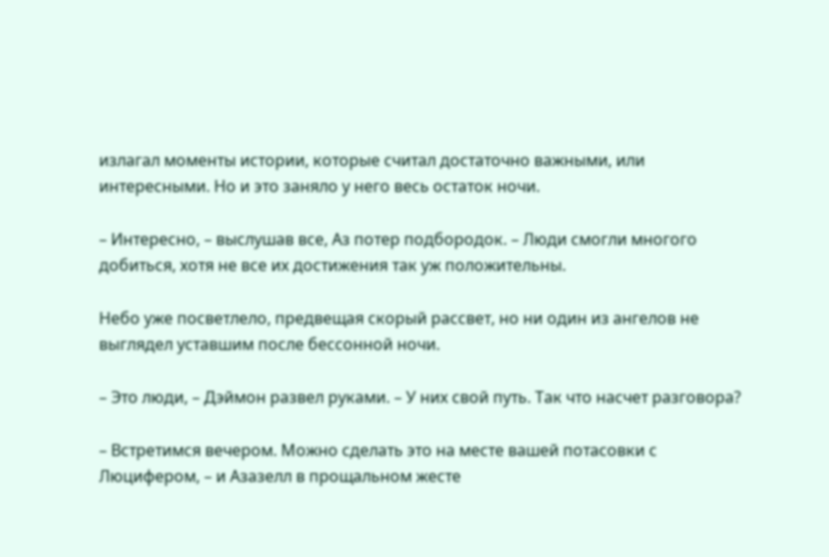излагал моменты истории, которые считал достаточно важными, или интересными. Но и это заняло у него весь остаток ночи.

– Интересно, – выслушав все, Аз потер подбородок. – Люди смогли многого добиться, хотя не все их достижения так уж положительны.

Небо уже посветлело, предвещая скорый рассвет, но ни один из ангелов не выглядел уставшим после бессонной ночи.

– Это люди, – Дэймон развел руками. – У них свой путь. Так что насчет разговора?

– Встретимся вечером. Можно сделать это на месте вашей потасовки с Люцифером, – и Азазелл в прощальном жесте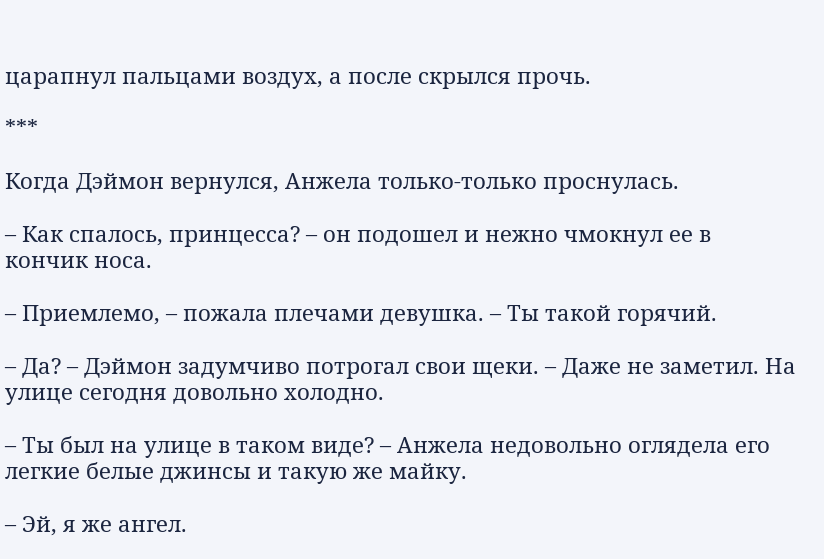царапнул пальцами воздух, а после скрылся прочь.

***

Когда Дэймон вернулся, Анжела только-только проснулась.

– Как спалось, принцесса? – он подошел и нежно чмокнул ее в кончик носа.

– Приемлемо, – пожала плечами девушка. – Ты такой горячий.

– Да? – Дэймон задумчиво потрогал свои щеки. – Даже не заметил. На улице сегодня довольно холодно.

– Ты был на улице в таком виде? – Анжела недовольно оглядела его легкие белые джинсы и такую же майку.

– Эй, я же ангел.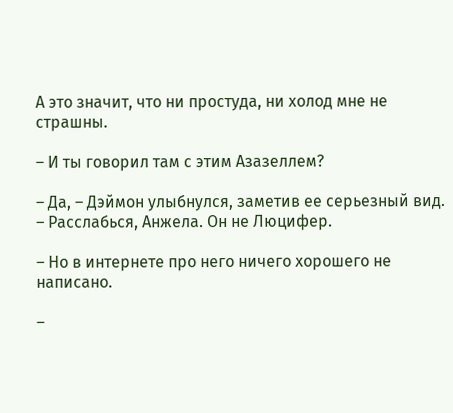А это значит, что ни простуда, ни холод мне не страшны.

– И ты говорил там с этим Азазеллем?

– Да, – Дэймон улыбнулся, заметив ее серьезный вид. – Расслабься, Анжела. Он не Люцифер.

– Но в интернете про него ничего хорошего не написано.

–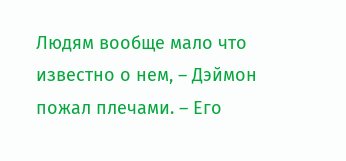Людям вообще мало что известно о нем, – Дэймон пожал плечами. – Его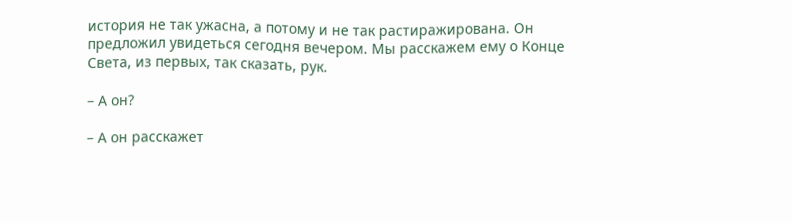история не так ужасна, а потому и не так растиражирована. Он предложил увидеться сегодня вечером. Мы расскажем ему о Конце Света, из первых, так сказать, рук.

– А он?

– А он расскажет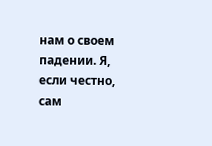нам о своем падении. Я, если честно, сам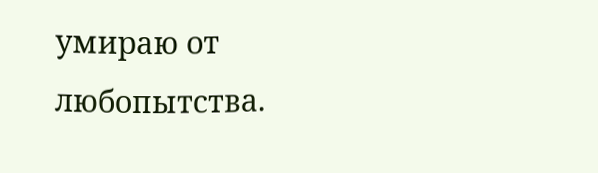умираю от любопытства.